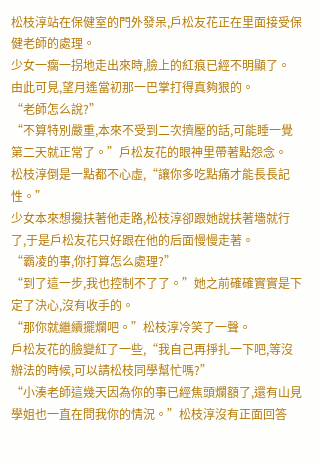松枝淳站在保健室的門外發呆,戶松友花正在里面接受保健老師的處理。
少女一瘸一拐地走出來時,臉上的紅痕已經不明顯了。
由此可見,望月遙當初那一巴掌打得真夠狠的。
“老師怎么說?”
“不算特別嚴重,本來不受到二次擠壓的話,可能睡一覺第二天就正常了。”戶松友花的眼神里帶著點怨念。
松枝淳倒是一點都不心虛,“讓你多吃點痛才能長長記性。”
少女本來想攙扶著他走路,松枝淳卻跟她說扶著墻就行了,于是戶松友花只好跟在他的后面慢慢走著。
“霸凌的事,你打算怎么處理?”
“到了這一步,我也控制不了了。”她之前確確實實是下定了決心,沒有收手的。
“那你就繼續擺爛吧。”松枝淳冷笑了一聲。
戶松友花的臉變紅了一些,“我自己再掙扎一下吧,等沒辦法的時候,可以請松枝同學幫忙嗎?”
“小湊老師這幾天因為你的事已經焦頭爛額了,還有山見學姐也一直在問我你的情況。”松枝淳沒有正面回答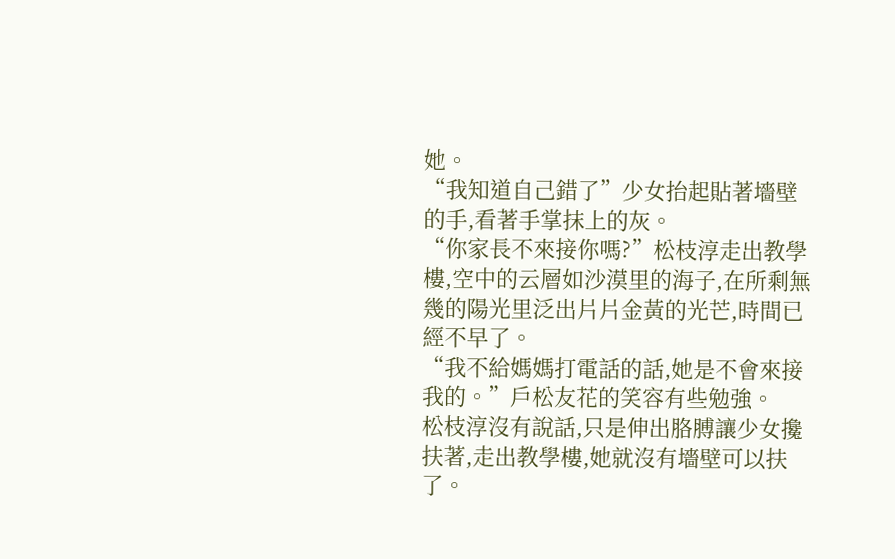她。
“我知道自己錯了”少女抬起貼著墻壁的手,看著手掌抹上的灰。
“你家長不來接你嗎?”松枝淳走出教學樓,空中的云層如沙漠里的海子,在所剩無幾的陽光里泛出片片金黃的光芒,時間已經不早了。
“我不給媽媽打電話的話,她是不會來接我的。”戶松友花的笑容有些勉強。
松枝淳沒有說話,只是伸出胳膊讓少女攙扶著,走出教學樓,她就沒有墻壁可以扶了。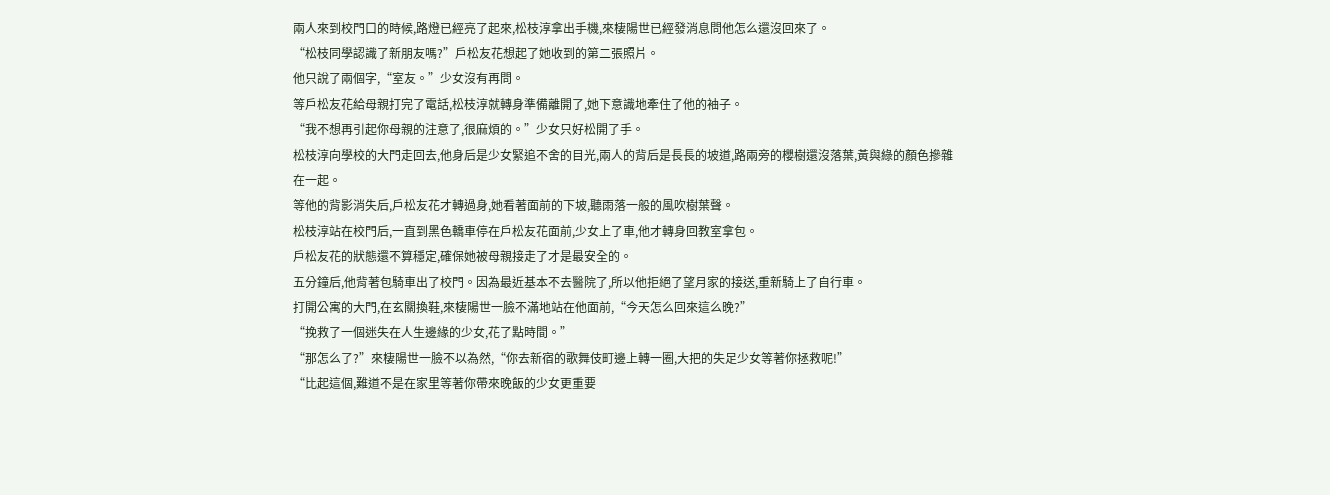兩人來到校門口的時候,路燈已經亮了起來,松枝淳拿出手機,來棲陽世已經發消息問他怎么還沒回來了。
“松枝同學認識了新朋友嗎?”戶松友花想起了她收到的第二張照片。
他只說了兩個字,“室友。”少女沒有再問。
等戶松友花給母親打完了電話,松枝淳就轉身準備離開了,她下意識地牽住了他的袖子。
“我不想再引起你母親的注意了,很麻煩的。”少女只好松開了手。
松枝淳向學校的大門走回去,他身后是少女緊追不舍的目光,兩人的背后是長長的坡道,路兩旁的櫻樹還沒落葉,黃與綠的顏色摻雜在一起。
等他的背影消失后,戶松友花才轉過身,她看著面前的下坡,聽雨落一般的風吹樹葉聲。
松枝淳站在校門后,一直到黑色轎車停在戶松友花面前,少女上了車,他才轉身回教室拿包。
戶松友花的狀態還不算穩定,確保她被母親接走了才是最安全的。
五分鐘后,他背著包騎車出了校門。因為最近基本不去醫院了,所以他拒絕了望月家的接送,重新騎上了自行車。
打開公寓的大門,在玄關換鞋,來棲陽世一臉不滿地站在他面前,“今天怎么回來這么晚?”
“挽救了一個迷失在人生邊緣的少女,花了點時間。”
“那怎么了?”來棲陽世一臉不以為然,“你去新宿的歌舞伎町邊上轉一圈,大把的失足少女等著你拯救呢!”
“比起這個,難道不是在家里等著你帶來晚飯的少女更重要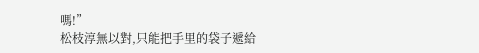嗎!”
松枝淳無以對,只能把手里的袋子遞給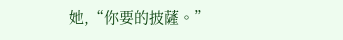她,“你要的披薩。”